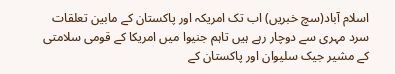اسلام آباد(سچ خبریں) اب تک امریکہ اور پاکستان کے مابین تعلقات سرد مہری سے دوچار رہے ہیں تاہم جنیوا میں امریکا کے قومی سلامتی کے مشیر جیک سلیوان اور پاکستان کے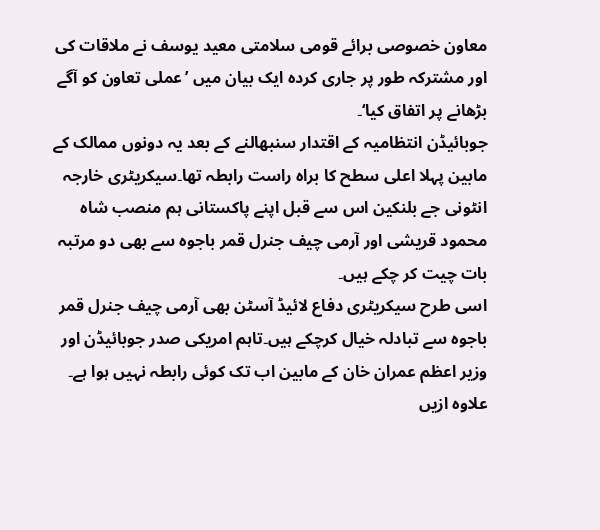معاون خصوصی برائے قومی سلامتی معید یوسف نے ملاقات کی اور مشترکہ طور پر جاری کردہ ایک بیان میں ’عملی تعاون کو آگے بڑھانے پر اتفاق کیا‘۔
جوبائیڈن انتظامیہ کے اقتدار سنبھالنے کے بعد یہ دونوں ممالک کے مابین پہلا اعلی سطح کا براہ راست رابطہ تھا۔سیکریٹری خارجہ انٹونی جے بلنکین اس سے قبل اپنے پاکستانی ہم منصب شاہ محمود قریشی اور آرمی چیف جنرل قمر باجوہ سے بھی دو مرتبہ بات چیت کر چکے ہیں۔
اسی طرح سیکریٹری دفاع لائیڈ آسٹن بھی آرمی چیف جنرل قمر باجوہ سے تبادلہ خیال کرچکے ہیں۔تاہم امریکی صدر جوبائیڈن اور وزیر اعظم عمران خان کے مابین اب تک کوئی رابطہ نہیں ہوا ہے۔
علاوہ ازیں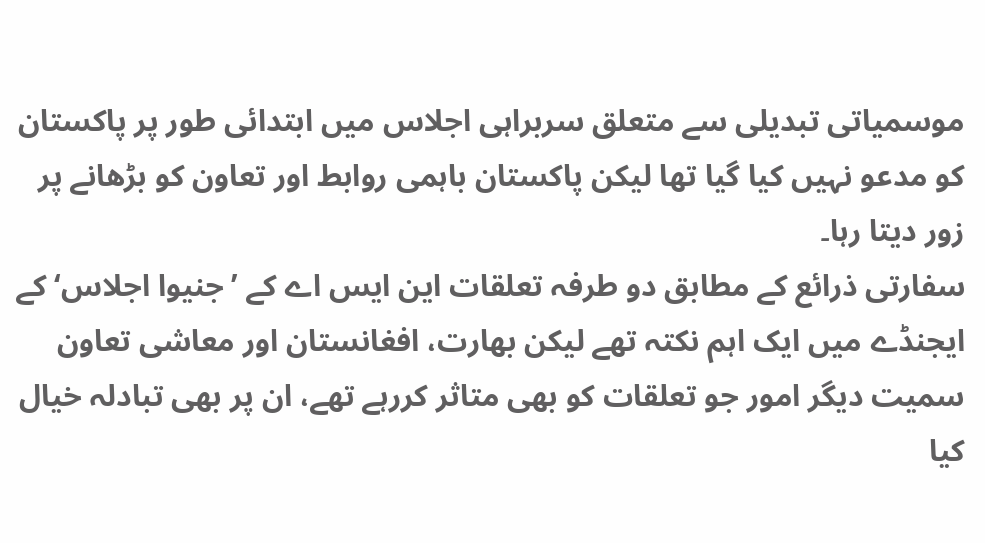موسمیاتی تبدیلی سے متعلق سربراہی اجلاس میں ابتدائی طور پر پاکستان کو مدعو نہیں کیا گیا تھا لیکن پاکستان باہمی روابط اور تعاون کو بڑھانے پر زور دیتا رہا۔
سفارتی ذرائع کے مطابق دو طرفہ تعلقات این ایس اے کے ’جنیوا اجلاس‘ کے ایجنڈے میں ایک اہم نکتہ تھے لیکن بھارت، افغانستان اور معاشی تعاون سمیت دیگر امور جو تعلقات کو بھی متاثر کررہے تھے، ان پر بھی تبادلہ خیال کیا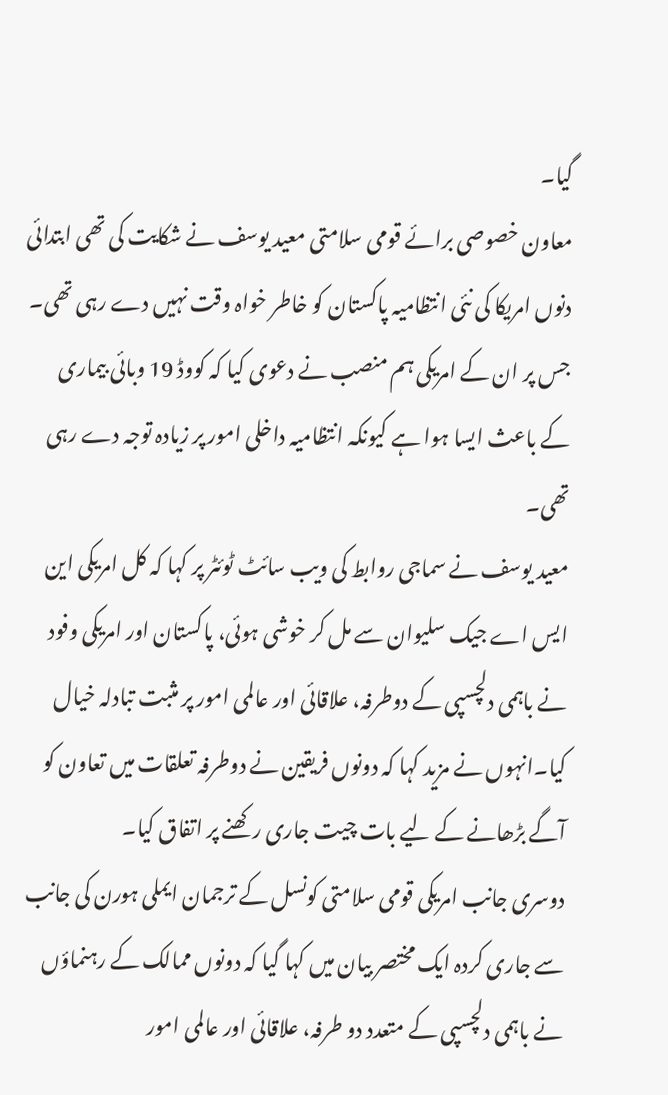گیا۔
معاون خصوصی برائے قومی سلامتی معید یوسف نے شکایت کی تھی ابتدائی دنوں امریکا کی نئی انتظامیہ پاکستان کو خاطر خواہ وقت نہیں دے رہی تھی۔
جس پر ان کے امریکی ہم منصب نے دعوی کیا کہ کووڈ 19 وبائی بیماری کے باعث ایسا ہوا ہے کیونکہ انتظامیہ داخلی امور پر زیادہ توجہ دے رہی تھی۔
معید یوسف نے سماجی روابط کی ویب سائٹ ٹوئٹر پر کہا کہ کل امریکی این ایس اے جیک سلیوان سے مل کر خوشی ہوئی، پاکستان اور امریکی وفود نے باہمی دلچسپی کے دوطرفہ، علاقائی اور عالمی امور پر مثبت تبادلہ خیال کیا۔انہوں نے مزید کہا کہ دونوں فریقین نے دوطرفہ تعلقات میں تعاون کو آگے بڑھانے کے لیے بات چیت جاری رکھنے پر اتفاق کیا۔
دوسری جانب امریکی قومی سلامتی کونسل کے ترجمان ایملی ہورن کی جانب سے جاری کردہ ایک مختصر بیان میں کہا گیا کہ دونوں ممالک کے رہنماؤں نے باہمی دلچسپی کے متعدد دو طرفہ، علاقائی اور عالمی امور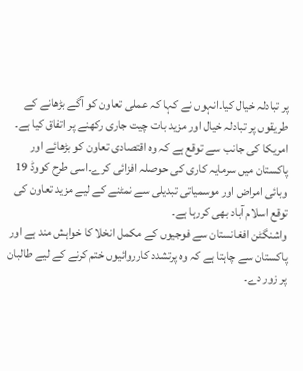پر تبادلہ خیال کیا۔انہوں نے کہا کہ عملی تعاون کو آگے بڑھانے کے طریقوں پر تبادلہ خیال اور مزید بات چیت جاری رکھنے پر اتفاق کیا ہے۔
امریکا کی جانب سے توقع ہے کہ وہ اقتصادی تعاون کو بڑھائے اور پاکستان میں سرمایہ کاری کی حوصلہ افزائی کرے۔اسی طرح کووڈ 19 وبائی امراض اور موسمیاتی تبدیلی سے نمٹنے کے لیے مزید تعاون کی توقع اسلام آباد بھی کررہا ہے۔
واشنگٹن افغانستان سے فوجیوں کے مکمل انخلا کا خواہش مند ہے اور پاکستان سے چاہتا ہے کہ وہ پرتشدد کارروائیوں ختم کرنے کے لیے طالبان پر زور دے۔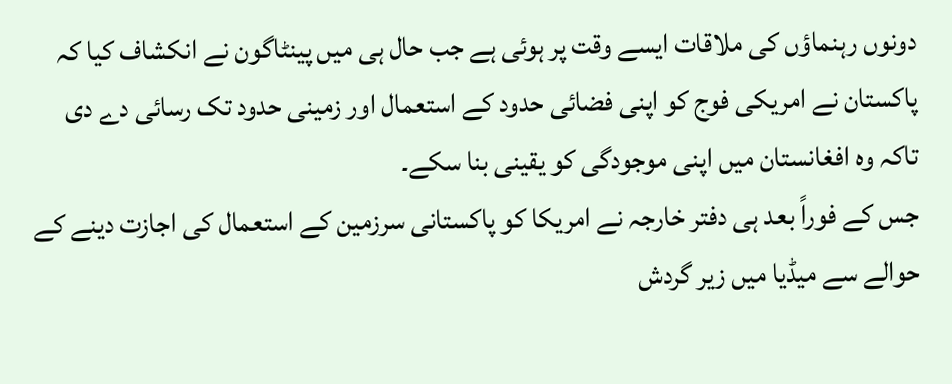دونوں رہنماؤں کی ملاقات ایسے وقت پر ہوئی ہے جب حال ہی میں پینٹاگون نے انکشاف کیا کہ پاکستان نے امریکی فوج کو اپنی فضائی حدود کے استعمال اور زمینی حدود تک رسائی دے دی تاکہ وہ افغانستان میں اپنی موجودگی کو یقینی بنا سکے۔
جس کے فوراً بعد ہی دفتر خارجہ نے امریکا کو پاکستانی سرزمین کے استعمال کی اجازت دینے کے حوالے سے میڈیا میں زیر گردش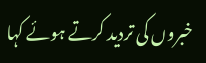خبروں کی تردید کرتے ہوئے کہا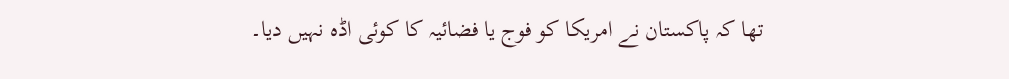تھا کہ پاکستان نے امریکا کو فوج یا فضائیہ کا کوئی اڈہ نہیں دیا۔